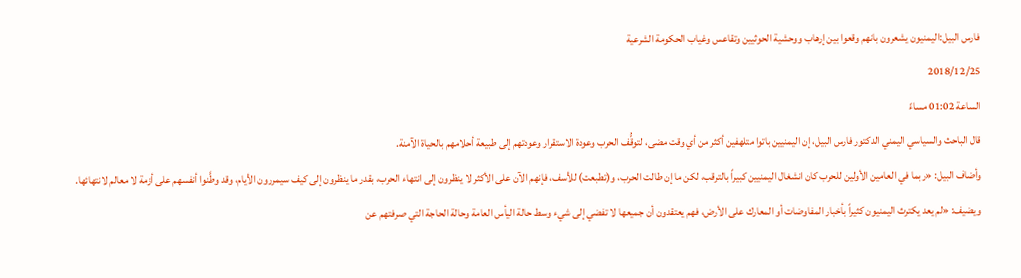فارس البيل:اليمنيون يشعرون بانهم وقعوا بين إرهاب ووحشية الحوثيين وتقاعس وغياب الحكومة الشرعية
2018/12/25
الساعة 01:02 مساءً
قال الباحث والسياسي اليمني الدكتور فارس البيل، إن اليمنيين باتوا متلهفين أكثر من أي وقت مضى، لتوقُّف الحرب وعودة الاستقرار وعودتهم إلى طبيعة أحلامهم بالحياة الآمنة.
وأضاف البيل: «ربما في العامين الأولين للحرب كان انشغال اليمنيين كبيراً بالترقب، لكن ما إن طالت الحرب، و(تطبعت) للأسف، فإنهم الآن على الأكثر لا ينظرون إلى انتهاء الحرب، بقدر ما ينظرون إلى كيف سيمررون الأيام، وقد وطَّنوا أنفسهم على أزمة لا معالم لانتهائها.
ويضيف: «لم يعد يكترث اليمنيون كثيراً بأخبار المفاوضات أو المعارك على الأرض، فهم يعتقدون أن جميعها لا تفضي إلى شيء وسط حالة اليأس العامة وحالة الحاجة التي صرفتهم عن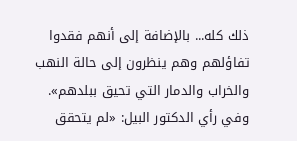ذلك كله... بالإضافة إلى أنهم فقدوا تفاؤلهم وهم ينظرون إلى حالة النهب والخراب والدمار التي تحيق ببلدهم».
وفي رأي الدكتور البيل: «لم يتحقق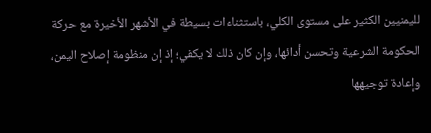لليمنيين الكثير على مستوى الكلي، باستثناءات بسيطة في الأشهر الأخيرة مع حركة الحكومة الشرعية وتحسن أدائها، وإن كان ذلك لا يكفي؛ إذ إن منظومة إصلاح اليمن، وإعادة توجيهها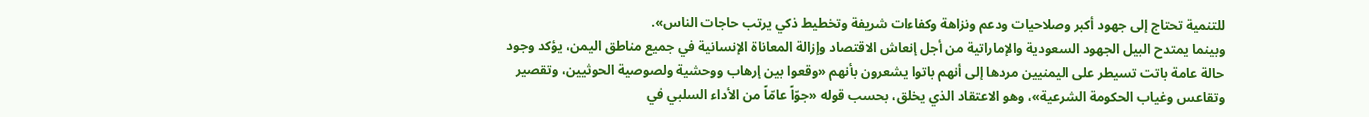للتنمية تحتاج إلى جهود أكبر وصلاحيات ودعم ونزاهة وكفاءات شريفة وتخطيط ذكي يرتب حاجات الناس».
وبينما يمتدح البيل الجهود السعودية والإماراتية من أجل إنعاش الاقتصاد وإزالة المعاناة الإنسانية في جميع مناطق اليمن، يؤكد وجود حالة عامة باتت تسيطر على اليمنيين مردها إلى أنهم باتوا يشعرون بأنهم «وقعوا بين إرهاب ووحشية ولصوصية الحوثيين، وتقصير وتقاعس وغياب الحكومة الشرعية»، وهو الاعتقاد الذي يخلق، بحسب قوله «جوّاً عامّاً من الأداء السلبي في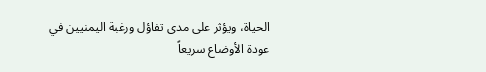الحياة، ويؤثر على مدى تفاؤل ورغبة اليمنيين في عودة الأوضاع سريعاً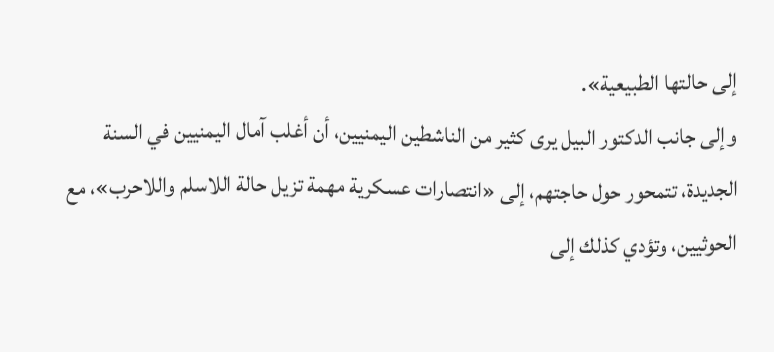إلى حالتها الطبيعية».
وإلى جانب الدكتور البيل يرى كثير من الناشطين اليمنيين، أن أغلب آمال اليمنيين في السنة الجديدة، تتمحور حول حاجتهم، إلى «انتصارات عسكرية مهمة تزيل حالة اللاسلم واللاحرب»، مع الحوثيين، وتؤدي كذلك إلى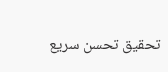تحقيق تحسن سريع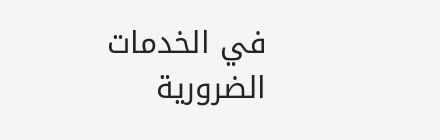في الخدمات الضرورية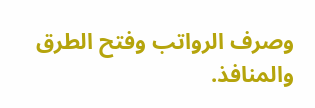وصرف الرواتب وفتح الطرق والمنافذ.